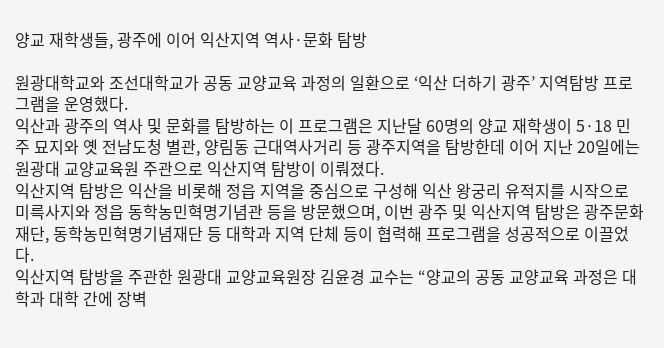양교 재학생들, 광주에 이어 익산지역 역사·문화 탐방

원광대학교와 조선대학교가 공동 교양교육 과정의 일환으로 ‘익산 더하기 광주’ 지역탐방 프로그램을 운영했다.
익산과 광주의 역사 및 문화를 탐방하는 이 프로그램은 지난달 60명의 양교 재학생이 5·18 민주 묘지와 옛 전남도청 별관, 양림동 근대역사거리 등 광주지역을 탐방한데 이어 지난 20일에는 원광대 교양교육원 주관으로 익산지역 탐방이 이뤄졌다.
익산지역 탐방은 익산을 비롯해 정읍 지역을 중심으로 구성해 익산 왕궁리 유적지를 시작으로 미륵사지와 정읍 동학농민혁명기념관 등을 방문했으며, 이번 광주 및 익산지역 탐방은 광주문화재단, 동학농민혁명기념재단 등 대학과 지역 단체 등이 협력해 프로그램을 성공적으로 이끌었다.
익산지역 탐방을 주관한 원광대 교양교육원장 김윤경 교수는 “양교의 공동 교양교육 과정은 대학과 대학 간에 장벽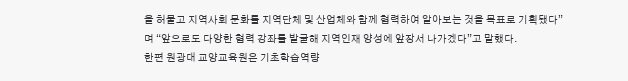을 허물고 지역사회 문화를 지역단체 및 산업체와 함께 협력하여 알아보는 것을 목표로 기획됐다”며 “앞으로도 다양한 협력 강좌를 발굴해 지역인재 양성에 앞장서 나가겠다”고 말했다.
한편 원광대 교양교육원은 기초학습역량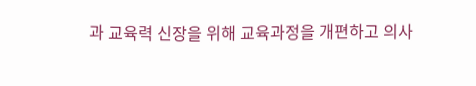과 교육력 신장을 위해 교육과정을 개편하고 의사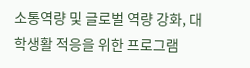소통역량 및 글로벌 역량 강화, 대학생활 적응을 위한 프로그램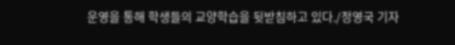운영을 통해 학생들의 교양학습을 뒷받침하고 있다./정영국 기자